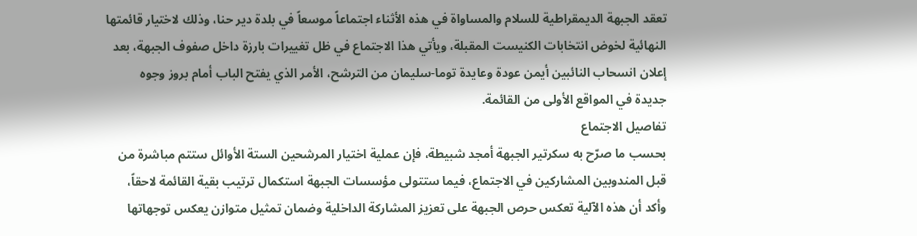تعقد الجبهة الديمقراطية للسلام والمساواة في هذه الأثناء اجتماعاً موسعاً في بلدة دير حنا، وذلك لاختيار قائمتها النهائية لخوض انتخابات الكنيست المقبلة، ويأتي هذا الاجتماع في ظل تغييرات بارزة داخل صفوف الجبهة، بعد إعلان انسحاب النائبين أيمن عودة وعايدة توما-سليمان من الترشح، الأمر الذي يفتح الباب أمام بروز وجوه جديدة في المواقع الأولى من القائمة.
تفاصيل الاجتماع
بحسب ما صرّح به سكرتير الجبهة أمجد شبيطة، فإن عملية اختيار المرشحين الستة الأوائل ستتم مباشرة من قبل المندوبين المشاركين في الاجتماع، فيما ستتولى مؤسسات الجبهة استكمال ترتيب بقية القائمة لاحقاً، وأكد أن هذه الآلية تعكس حرص الجبهة على تعزيز المشاركة الداخلية وضمان تمثيل متوازن يعكس توجهاتها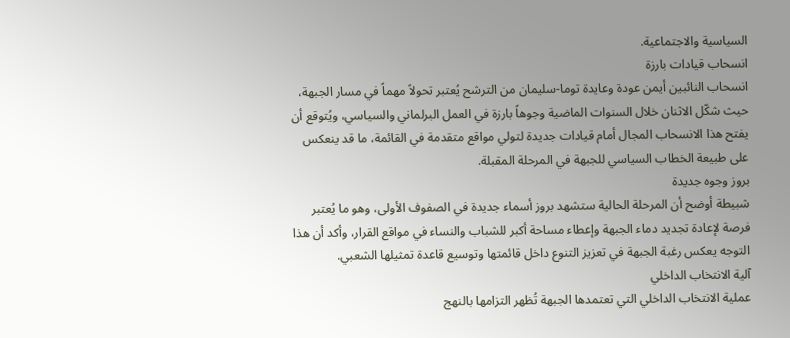السياسية والاجتماعية.
انسحاب قيادات بارزة
انسحاب النائبين أيمن عودة وعايدة توما-سليمان من الترشح يُعتبر تحولاً مهماً في مسار الجبهة، حيث شكّل الاثنان خلال السنوات الماضية وجوهاً بارزة في العمل البرلماني والسياسي، ويُتوقع أن يفتح هذا الانسحاب المجال أمام قيادات جديدة لتولي مواقع متقدمة في القائمة، ما قد ينعكس على طبيعة الخطاب السياسي للجبهة في المرحلة المقبلة.
بروز وجوه جديدة
شبيطة أوضح أن المرحلة الحالية ستشهد بروز أسماء جديدة في الصفوف الأولى، وهو ما يُعتبر فرصة لإعادة تجديد دماء الجبهة وإعطاء مساحة أكبر للشباب والنساء في مواقع القرار، وأكد أن هذا التوجه يعكس رغبة الجبهة في تعزيز التنوع داخل قائمتها وتوسيع قاعدة تمثيلها الشعبي.
آلية الانتخاب الداخلي
عملية الانتخاب الداخلي التي تعتمدها الجبهة تُظهر التزامها بالنهج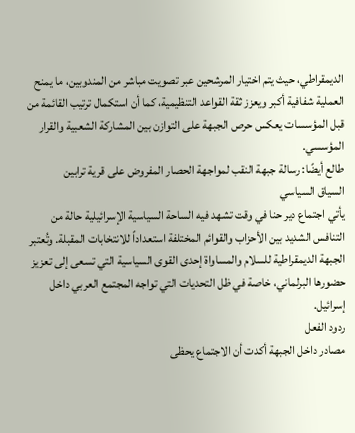الديمقراطي، حيث يتم اختيار المرشحين عبر تصويت مباشر من المندوبين، ما يمنح العملية شفافية أكبر ويعزز ثقة القواعد التنظيمية، كما أن استكمال ترتيب القائمة من قبل المؤسسات يعكس حرص الجبهة على التوازن بين المشاركة الشعبية والقرار المؤسسي.
طالع أيضًا: رسالة جبهة النقب لمواجهة الحصار المفروض على قرية ترابين
السياق السياسي
يأتي اجتماع دير حنا في وقت تشهد فيه الساحة السياسية الإسرائيلية حالة من التنافس الشديد بين الأحزاب والقوائم المختلفة استعداداً للانتخابات المقبلة. وتُعتبر الجبهة الديمقراطية للسلام والمساواة إحدى القوى السياسية التي تسعى إلى تعزيز حضورها البرلماني، خاصة في ظل التحديات التي تواجه المجتمع العربي داخل إسرائيل.
ردود الفعل
مصادر داخل الجبهة أكدت أن الاجتماع يحظى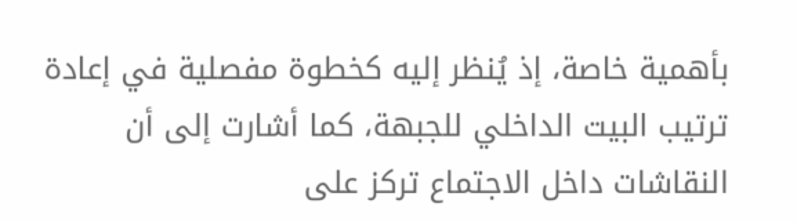بأهمية خاصة، إذ يُنظر إليه كخطوة مفصلية في إعادة ترتيب البيت الداخلي للجبهة، كما أشارت إلى أن النقاشات داخل الاجتماع تركز على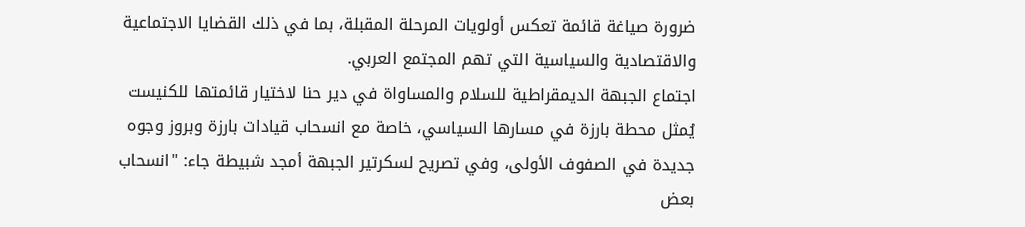ضرورة صياغة قائمة تعكس أولويات المرحلة المقبلة، بما في ذلك القضايا الاجتماعية والاقتصادية والسياسية التي تهم المجتمع العربي.
اجتماع الجبهة الديمقراطية للسلام والمساواة في دير حنا لاختيار قائمتها للكنيست يُمثل محطة بارزة في مسارها السياسي، خاصة مع انسحاب قيادات بارزة وبروز وجوه جديدة في الصفوف الأولى، وفي تصريح لسكرتير الجبهة أمجد شبيطة جاء: "انسحاب بعض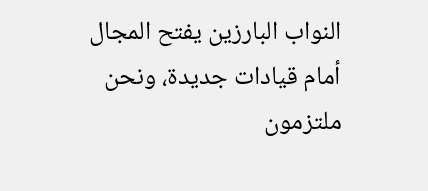النواب البارزين يفتح المجال أمام قيادات جديدة، ونحن ملتزمون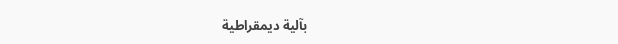بآلية ديمقراطية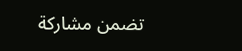تضمن مشاركة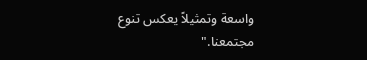واسعة وتمثيلاً يعكس تنوع مجتمعنا."